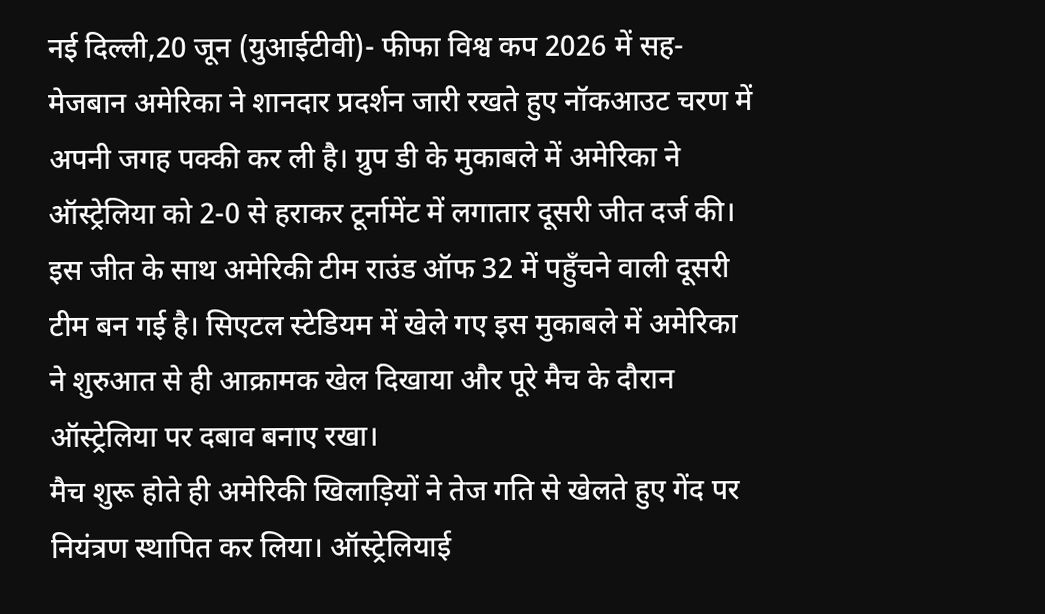नई दिल्ली,20 जून (युआईटीवी)- फीफा विश्व कप 2026 में सह-मेजबान अमेरिका ने शानदार प्रदर्शन जारी रखते हुए नॉकआउट चरण में अपनी जगह पक्की कर ली है। ग्रुप डी के मुकाबले में अमेरिका ने ऑस्ट्रेलिया को 2-0 से हराकर टूर्नामेंट में लगातार दूसरी जीत दर्ज की। इस जीत के साथ अमेरिकी टीम राउंड ऑफ 32 में पहुँचने वाली दूसरी टीम बन गई है। सिएटल स्टेडियम में खेले गए इस मुकाबले में अमेरिका ने शुरुआत से ही आक्रामक खेल दिखाया और पूरे मैच के दौरान ऑस्ट्रेलिया पर दबाव बनाए रखा।
मैच शुरू होते ही अमेरिकी खिलाड़ियों ने तेज गति से खेलते हुए गेंद पर नियंत्रण स्थापित कर लिया। ऑस्ट्रेलियाई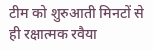टीम को शुरुआती मिनटों से ही रक्षात्मक रवैया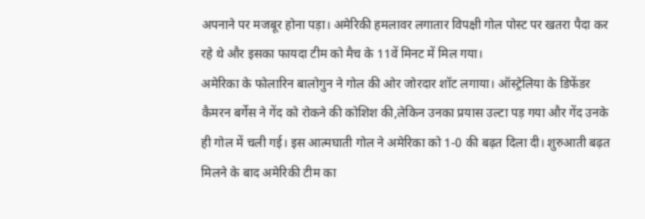अपनाने पर मजबूर होना पड़ा। अमेरिकी हमलावर लगातार विपक्षी गोल पोस्ट पर खतरा पैदा कर रहे थे और इसका फायदा टीम को मैच के 11वें मिनट में मिल गया।
अमेरिका के फोलारिन बालोगुन ने गोल की ओर जोरदार शॉट लगाया। ऑस्ट्रेलिया के डिफेंडर कैमरन बर्गेस ने गेंद को रोकने की कोशिश की,लेकिन उनका प्रयास उल्टा पड़ गया और गेंद उनके ही गोल में चली गई। इस आत्मघाती गोल ने अमेरिका को 1-0 की बढ़त दिला दी। शुरुआती बढ़त मिलने के बाद अमेरिकी टीम का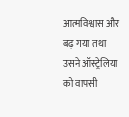आत्मविश्वास और बढ़ गया तथा उसने ऑस्ट्रेलिया को वापसी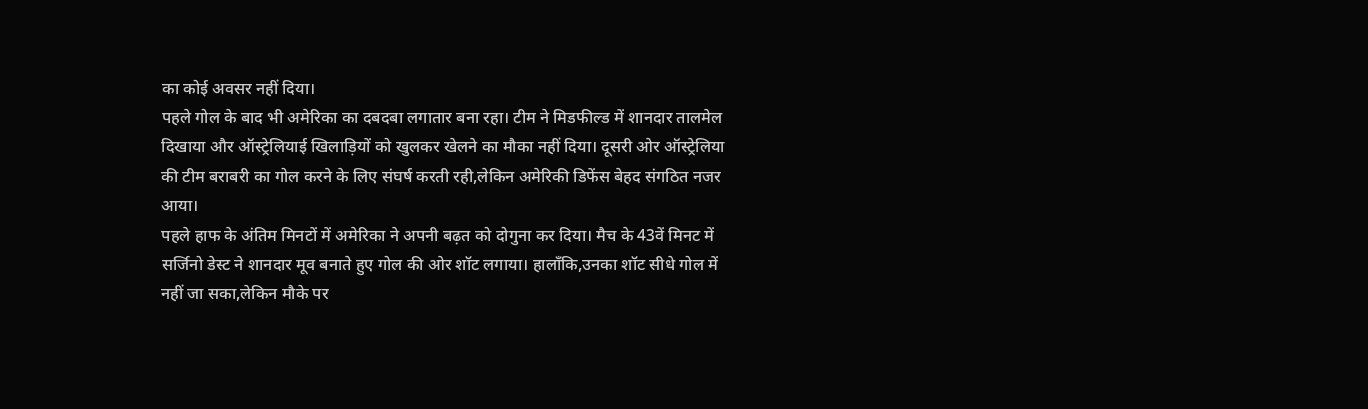का कोई अवसर नहीं दिया।
पहले गोल के बाद भी अमेरिका का दबदबा लगातार बना रहा। टीम ने मिडफील्ड में शानदार तालमेल दिखाया और ऑस्ट्रेलियाई खिलाड़ियों को खुलकर खेलने का मौका नहीं दिया। दूसरी ओर ऑस्ट्रेलिया की टीम बराबरी का गोल करने के लिए संघर्ष करती रही,लेकिन अमेरिकी डिफेंस बेहद संगठित नजर आया।
पहले हाफ के अंतिम मिनटों में अमेरिका ने अपनी बढ़त को दोगुना कर दिया। मैच के 43वें मिनट में सर्जिनो डेस्ट ने शानदार मूव बनाते हुए गोल की ओर शॉट लगाया। हालाँकि,उनका शॉट सीधे गोल में नहीं जा सका,लेकिन मौके पर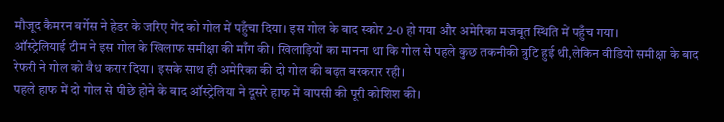मौजूद कैमरन बर्गेस ने हेडर के जरिए गेंद को गोल में पहुँचा दिया। इस गोल के बाद स्कोर 2-0 हो गया और अमेरिका मजबूत स्थिति में पहुँच गया।
ऑस्ट्रेलियाई टीम ने इस गोल के खिलाफ समीक्षा की माँग की। खिलाड़ियों का मानना था कि गोल से पहले कुछ तकनीकी त्रुटि हुई थी,लेकिन वीडियो समीक्षा के बाद रेफरी ने गोल को वैध करार दिया। इसके साथ ही अमेरिका की दो गोल की बढ़त बरकरार रही।
पहले हाफ में दो गोल से पीछे होने के बाद ऑस्ट्रेलिया ने दूसरे हाफ में वापसी की पूरी कोशिश की।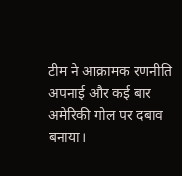टीम ने आक्रामक रणनीति अपनाई और कई बार अमेरिकी गोल पर दबाव बनाया।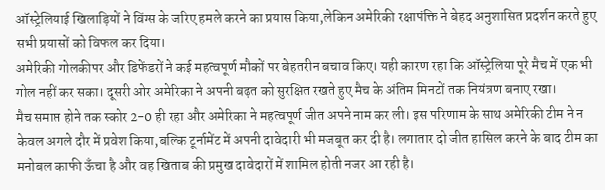ऑस्ट्रेलियाई खिलाड़ियों ने विंग्स के जरिए हमले करने का प्रयास किया,लेकिन अमेरिकी रक्षापंक्ति ने बेहद अनुशासित प्रदर्शन करते हुए सभी प्रयासों को विफल कर दिया।
अमेरिकी गोलकीपर और डिफेंडरों ने कई महत्वपूर्ण मौकों पर बेहतरीन बचाव किए। यही कारण रहा कि ऑस्ट्रेलिया पूरे मैच में एक भी गोल नहीं कर सका। दूसरी ओर अमेरिका ने अपनी बढ़त को सुरक्षित रखते हुए मैच के अंतिम मिनटों तक नियंत्रण बनाए रखा।
मैच समाप्त होने तक स्कोर 2-0 ही रहा और अमेरिका ने महत्वपूर्ण जीत अपने नाम कर ली। इस परिणाम के साथ अमेरिकी टीम ने न केवल अगले दौर में प्रवेश किया,बल्कि टूर्नामेंट में अपनी दावेदारी भी मजबूत कर दी है। लगातार दो जीत हासिल करने के बाद टीम का मनोबल काफी ऊँचा है और वह खिताब की प्रमुख दावेदारों में शामिल होती नजर आ रही है।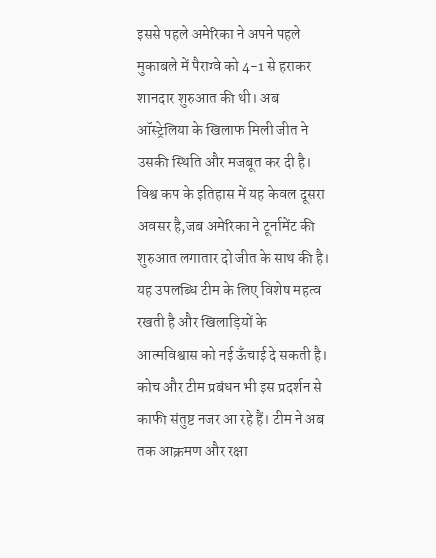इससे पहले अमेरिका ने अपने पहले मुकाबले में पैराग्वे को 4-1 से हराकर शानदार शुरुआत की थी। अब ऑस्ट्रेलिया के खिलाफ मिली जीत ने उसकी स्थिति और मजबूत कर दी है। विश्व कप के इतिहास में यह केवल दूसरा अवसर है,जब अमेरिका ने टूर्नामेंट की शुरुआत लगातार दो जीत के साथ की है। यह उपलब्धि टीम के लिए विशेष महत्व रखती है और खिलाड़ियों के आत्मविश्वास को नई ऊँचाई दे सकती है।
कोच और टीम प्रबंधन भी इस प्रदर्शन से काफी संतुष्ट नजर आ रहे हैं। टीम ने अब तक आक्रमण और रक्षा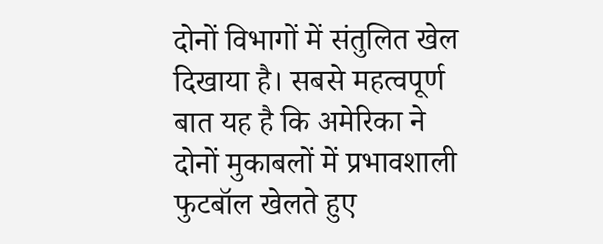दोनों विभागों में संतुलित खेल दिखाया है। सबसे महत्वपूर्ण बात यह है कि अमेरिका ने दोनों मुकाबलों में प्रभावशाली फुटबॉल खेलते हुए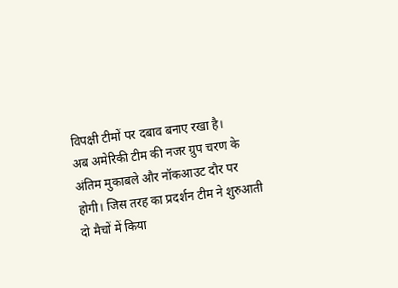विपक्षी टीमों पर दबाव बनाए रखा है।
अब अमेरिकी टीम की नजर ग्रुप चरण के अंतिम मुकाबले और नॉकआउट दौर पर होगी। जिस तरह का प्रदर्शन टीम ने शुरुआती दो मैचों में किया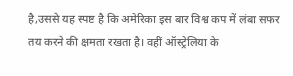है,उससे यह स्पष्ट है कि अमेरिका इस बार विश्व कप में लंबा सफर तय करने की क्षमता रखता है। वहीं ऑस्ट्रेलिया के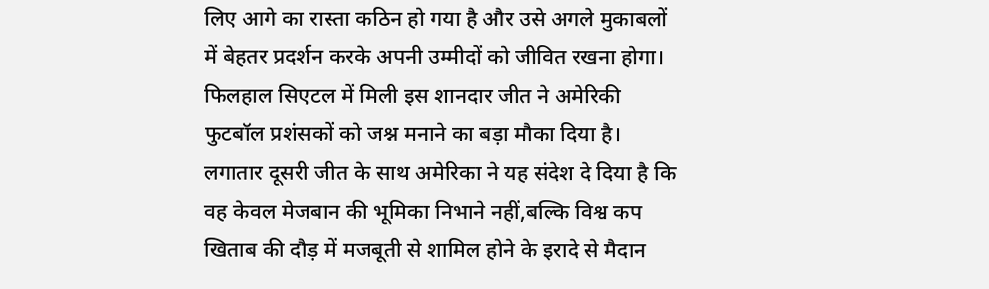लिए आगे का रास्ता कठिन हो गया है और उसे अगले मुकाबलों में बेहतर प्रदर्शन करके अपनी उम्मीदों को जीवित रखना होगा।
फिलहाल सिएटल में मिली इस शानदार जीत ने अमेरिकी फुटबॉल प्रशंसकों को जश्न मनाने का बड़ा मौका दिया है। लगातार दूसरी जीत के साथ अमेरिका ने यह संदेश दे दिया है कि वह केवल मेजबान की भूमिका निभाने नहीं,बल्कि विश्व कप खिताब की दौड़ में मजबूती से शामिल होने के इरादे से मैदान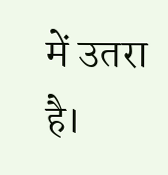में उतरा है।